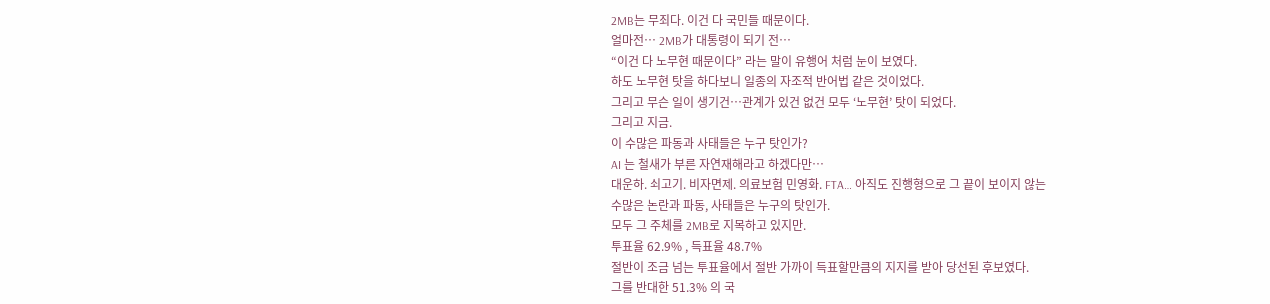2MB는 무죄다. 이건 다 국민들 때문이다.
얼마전… 2MB가 대통령이 되기 전…
“이건 다 노무현 때문이다” 라는 말이 유행어 처럼 눈이 보였다.
하도 노무현 탓을 하다보니 일종의 자조적 반어법 같은 것이었다.
그리고 무슨 일이 생기건…관계가 있건 없건 모두 ‘노무현’ 탓이 되었다.
그리고 지금.
이 수많은 파동과 사태들은 누구 탓인가?
AI 는 철새가 부른 자연재해라고 하겠다만…
대운하. 쇠고기. 비자면제. 의료보험 민영화. FTA… 아직도 진행형으로 그 끝이 보이지 않는
수많은 논란과 파동, 사태들은 누구의 탓인가.
모두 그 주체를 2MB로 지목하고 있지만.
투표율 62.9% , 득표율 48.7%
절반이 조금 넘는 투표율에서 절반 가까이 득표할만큼의 지지를 받아 당선된 후보였다.
그를 반대한 51.3% 의 국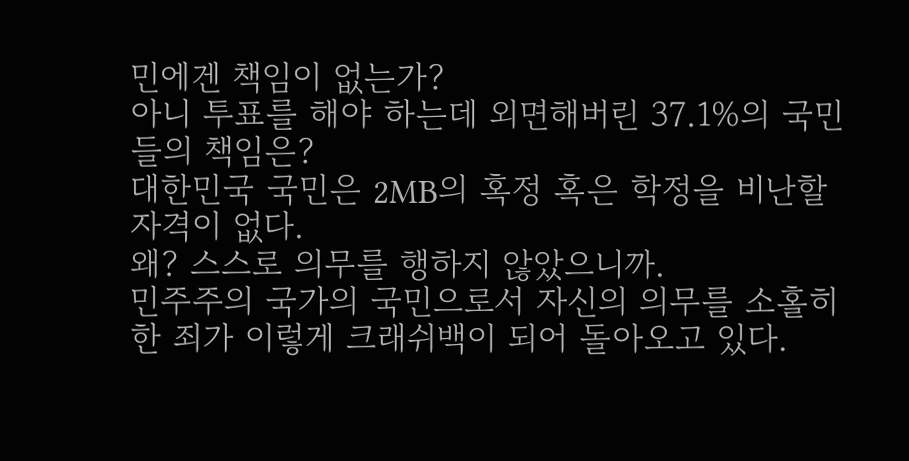민에겐 책임이 없는가?
아니 투표를 해야 하는데 외면해버린 37.1%의 국민들의 책임은?
대한민국 국민은 2MB의 혹정 혹은 학정을 비난할 자격이 없다.
왜? 스스로 의무를 행하지 않았으니까.
민주주의 국가의 국민으로서 자신의 의무를 소홀히 한 죄가 이렇게 크래쉬백이 되어 돌아오고 있다.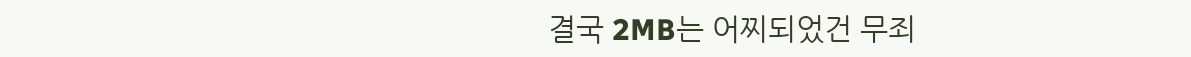결국 2MB는 어찌되었건 무죄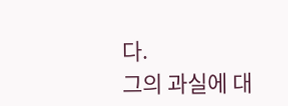다.
그의 과실에 대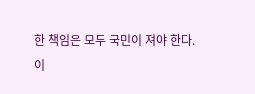한 책임은 모두 국민이 져야 한다.
이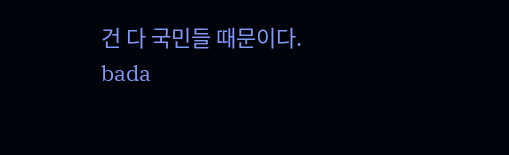건 다 국민들 때문이다.
bada